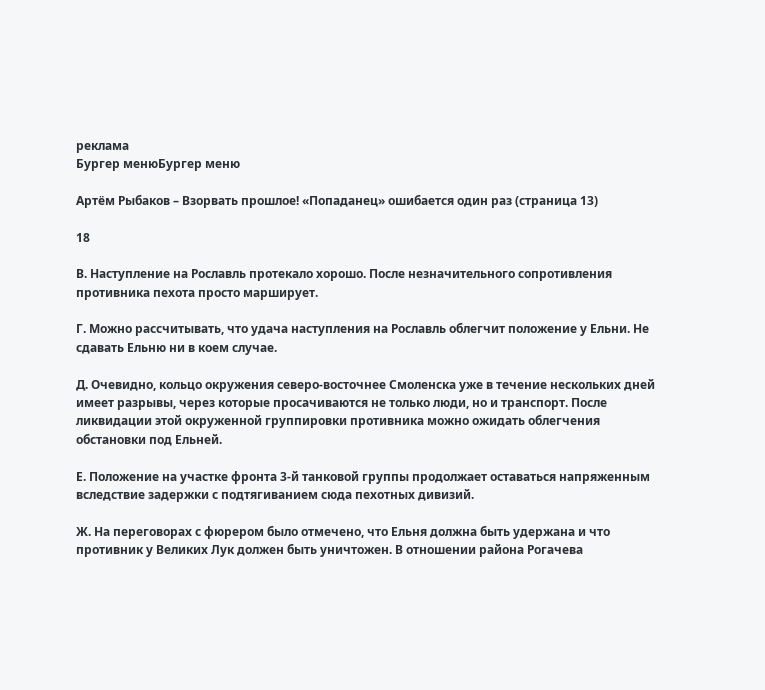реклама
Бургер менюБургер меню

Артём Рыбаков – Взорвать прошлое! «Попаданец» ошибается один раз (страница 13)

18

В. Наступление на Рославль протекало хорошо. После незначительного сопротивления противника пехота просто марширует.

Г. Можно рассчитывать, что удача наступления на Рославль облегчит положение у Ельни. Не сдавать Ельню ни в коем случае.

Д. Очевидно, кольцо окружения северо-восточнее Смоленска уже в течение нескольких дней имеет разрывы, через которые просачиваются не только люди, но и транспорт. После ликвидации этой окруженной группировки противника можно ожидать облегчения обстановки под Ельней.

Е. Положение на участке фронта 3-й танковой группы продолжает оставаться напряженным вследствие задержки с подтягиванием сюда пехотных дивизий.

Ж. На переговорах с фюрером было отмечено, что Ельня должна быть удержана и что противник у Великих Лук должен быть уничтожен. В отношении района Рогачева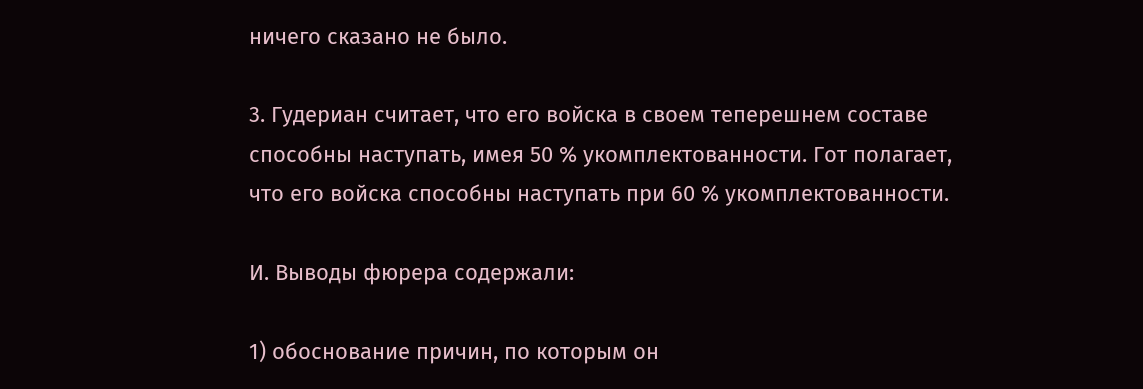ничего сказано не было.

3. Гудериан считает, что его войска в своем теперешнем составе способны наступать, имея 50 % укомплектованности. Гот полагает, что его войска способны наступать при 60 % укомплектованности.

И. Выводы фюрера содержали:

1) обоснование причин, по которым он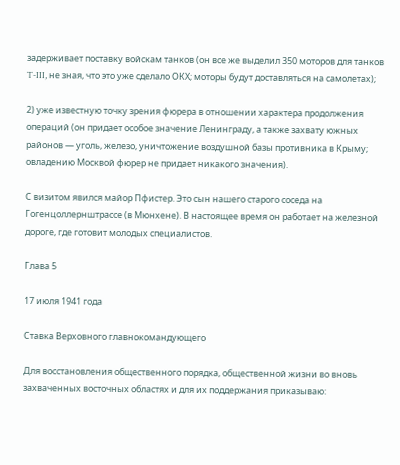задерживает поставку войскам танков (он все же выделил 350 моторов для танков T-III, не зная, что это уже сделало ОКХ; моторы будут доставляться на самолетах);

2) уже известную точку зрения фюрера в отношении характера продолжения операций (он придает особое значение Ленинграду, а также захвату южных районов — уголь, железо, уничтожение воздушной базы противника в Крыму; овладению Москвой фюрер не придает никакого значения).

С визитом явился майор Пфистер. Это сын нашего старого соседа на Гогенцоллернштрассе (в Мюнхене). В настоящее время он работает на железной дороге, где готовит молодых специалистов.

Глава 5

17 июля 1941 года

Ставка Верховного главнокомандующего

Для восстановления общественного порядка, общественной жизни во вновь захваченных восточных областях и для их поддержания приказываю: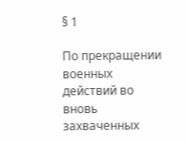§ 1

По прекращении военных действий во вновь захваченных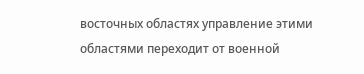восточных областях управление этими областями переходит от военной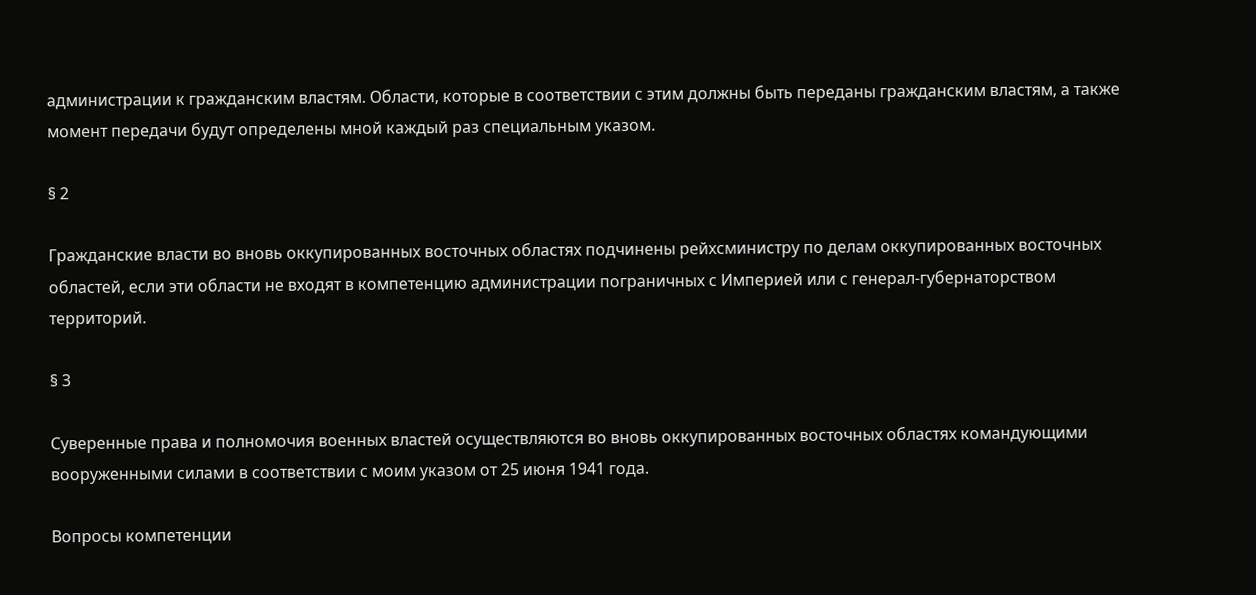администрации к гражданским властям. Области, которые в соответствии с этим должны быть переданы гражданским властям, а также момент передачи будут определены мной каждый раз специальным указом.

§ 2

Гражданские власти во вновь оккупированных восточных областях подчинены рейхсминистру по делам оккупированных восточных областей, если эти области не входят в компетенцию администрации пограничных с Империей или с генерал-губернаторством территорий.

§ 3

Суверенные права и полномочия военных властей осуществляются во вновь оккупированных восточных областях командующими вооруженными силами в соответствии с моим указом от 25 июня 1941 года.

Вопросы компетенции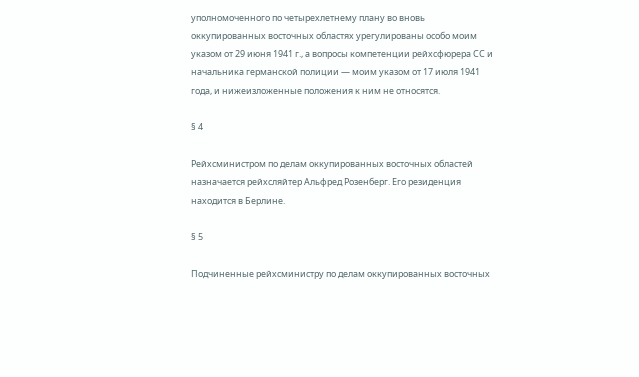уполномоченного по четырехлетнему плану во вновь оккупированных восточных областях урегулированы особо моим указом от 29 июня 1941 г., а вопросы компетенции рейхсфюрера СС и начальника германской полиции — моим указом от 17 июля 1941 года, и нижеизложенные положения к ним не относятся.

§ 4

Рейхсминистром по делам оккупированных восточных областей назначается рейхсляйтер Альфред Розенберг. Его резиденция находится в Берлине.

§ 5

Подчиненные рейхсминистру по делам оккупированных восточных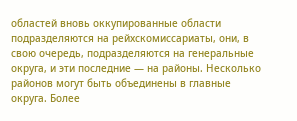областей вновь оккупированные области подразделяются на рейхскомиссариаты, они, в свою очередь, подразделяются на генеральные округа, и эти последние — на районы. Несколько районов могут быть объединены в главные округа. Более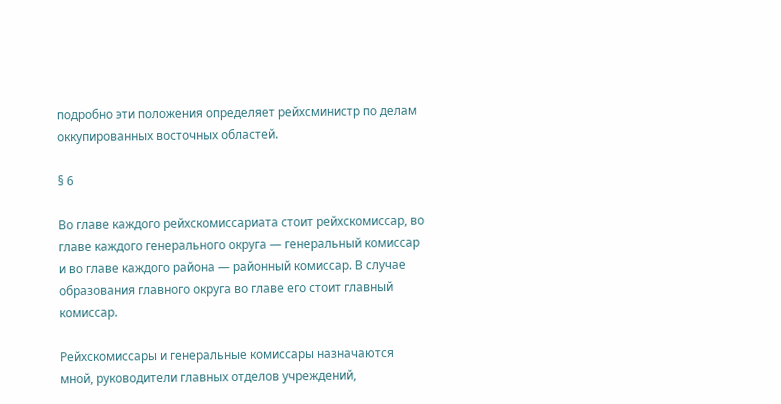подробно эти положения определяет рейхсминистр по делам оккупированных восточных областей.

§ 6

Во главе каждого рейхскомиссариата стоит рейхскомиссар, во главе каждого генерального округа — генеральный комиссар и во главе каждого района — районный комиссар. В случае образования главного округа во главе его стоит главный комиссар.

Рейхскомиссары и генеральные комиссары назначаются мной, руководители главных отделов учреждений,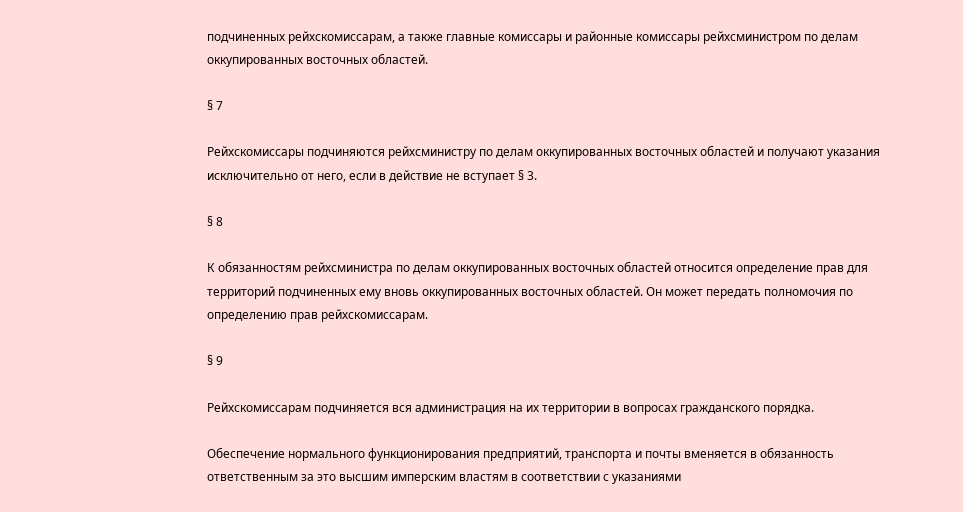подчиненных рейхскомиссарам, а также главные комиссары и районные комиссары рейхсминистром по делам оккупированных восточных областей.

§ 7

Рейхскомиссары подчиняются рейхсминистру по делам оккупированных восточных областей и получают указания исключительно от него, если в действие не вступает § 3.

§ 8

К обязанностям рейхсминистра по делам оккупированных восточных областей относится определение прав для территорий подчиненных ему вновь оккупированных восточных областей. Он может передать полномочия по определению прав рейхскомиссарам.

§ 9

Рейхскомиссарам подчиняется вся администрация на их территории в вопросах гражданского порядка.

Обеспечение нормального функционирования предприятий, транспорта и почты вменяется в обязанность ответственным за это высшим имперским властям в соответствии с указаниями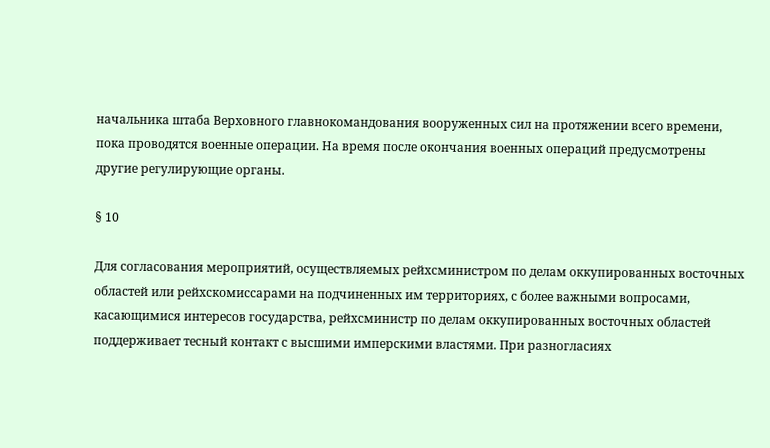начальника штаба Верховного главнокомандования вооруженных сил на протяжении всего времени, пока проводятся военные операции. На время после окончания военных операций предусмотрены другие регулирующие органы.

§ 10

Для согласования мероприятий, осуществляемых рейхсминистром по делам оккупированных восточных областей или рейхскомиссарами на подчиненных им территориях, с более важными вопросами, касающимися интересов государства, рейхсминистр по делам оккупированных восточных областей поддерживает тесный контакт с высшими имперскими властями. При разногласиях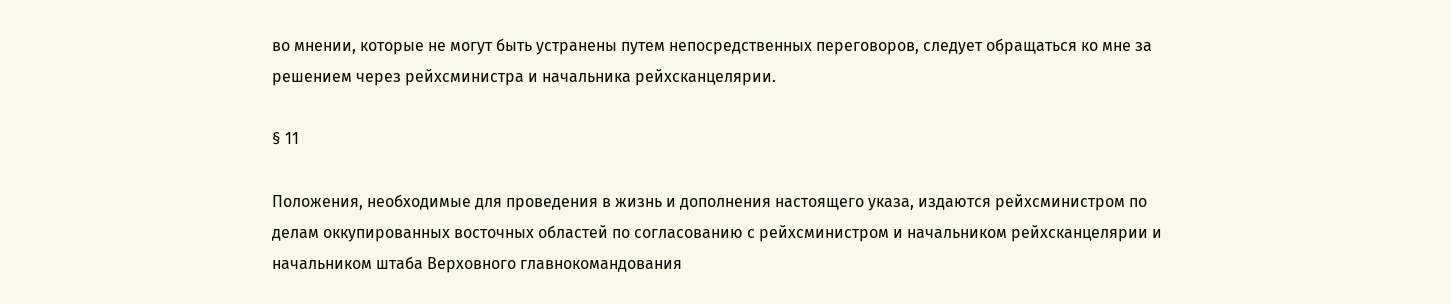во мнении, которые не могут быть устранены путем непосредственных переговоров, следует обращаться ко мне за решением через рейхсминистра и начальника рейхсканцелярии.

§ 11

Положения, необходимые для проведения в жизнь и дополнения настоящего указа, издаются рейхсминистром по делам оккупированных восточных областей по согласованию с рейхсминистром и начальником рейхсканцелярии и начальником штаба Верховного главнокомандования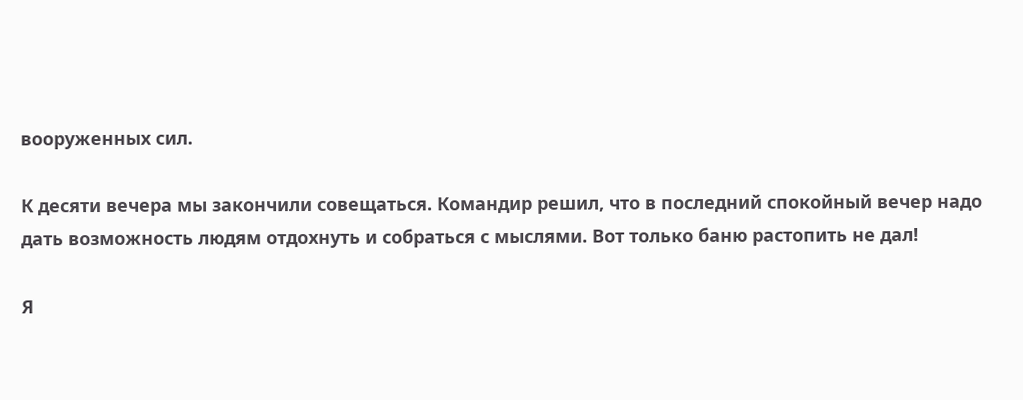вооруженных сил.

К десяти вечера мы закончили совещаться. Командир решил, что в последний спокойный вечер надо дать возможность людям отдохнуть и собраться с мыслями. Вот только баню растопить не дал!

Я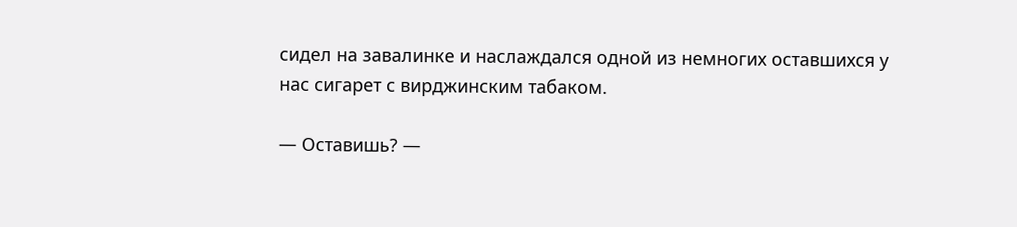сидел на завалинке и наслаждался одной из немногих оставшихся у нас сигарет с вирджинским табаком.

— Оставишь? —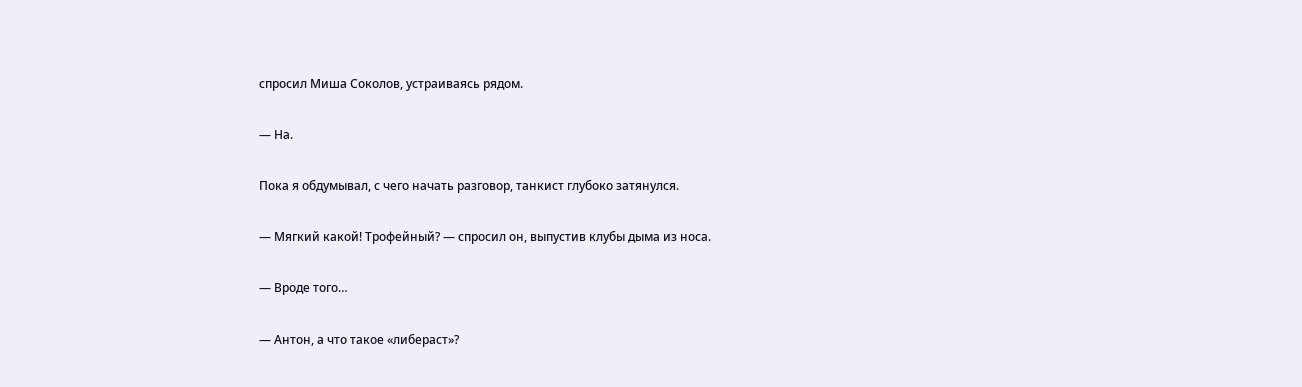спросил Миша Соколов, устраиваясь рядом.

— На.

Пока я обдумывал, с чего начать разговор, танкист глубоко затянулся.

— Мягкий какой! Трофейный? — спросил он, выпустив клубы дыма из носа.

— Вроде того…

— Антон, а что такое «либераст»?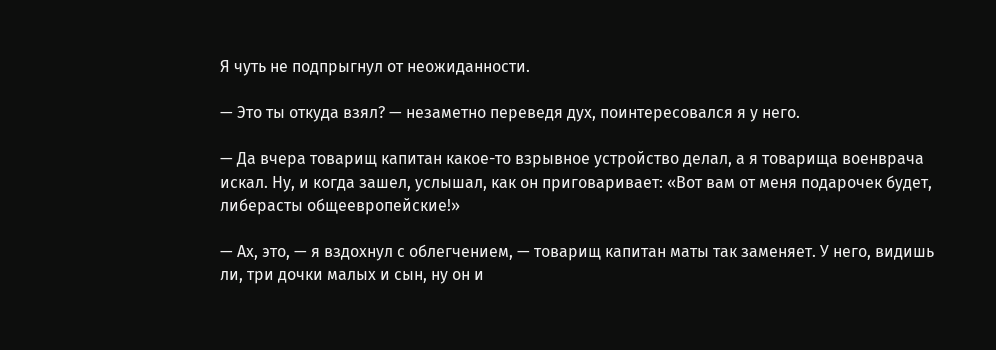Я чуть не подпрыгнул от неожиданности.

— Это ты откуда взял? — незаметно переведя дух, поинтересовался я у него.

— Да вчера товарищ капитан какое-то взрывное устройство делал, а я товарища военврача искал. Ну, и когда зашел, услышал, как он приговаривает: «Вот вам от меня подарочек будет, либерасты общеевропейские!»

— Ах, это, — я вздохнул с облегчением, — товарищ капитан маты так заменяет. У него, видишь ли, три дочки малых и сын, ну он и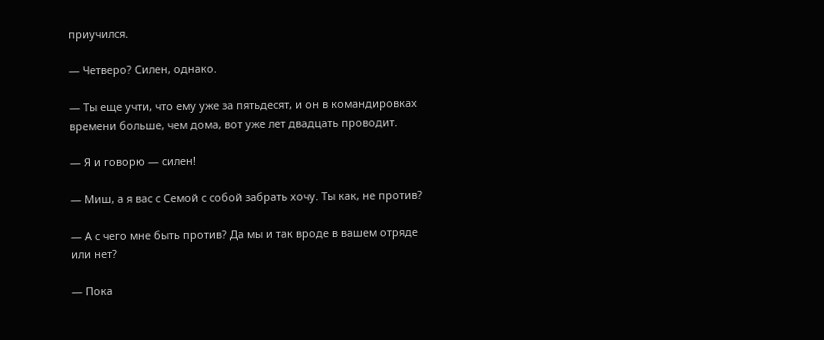приучился.

— Четверо? Силен, однако.

— Ты еще учти, что ему уже за пятьдесят, и он в командировках времени больше, чем дома, вот уже лет двадцать проводит.

— Я и говорю — силен!

— Миш, а я вас с Семой с собой забрать хочу. Ты как, не против?

— А с чего мне быть против? Да мы и так вроде в вашем отряде или нет?

— Пока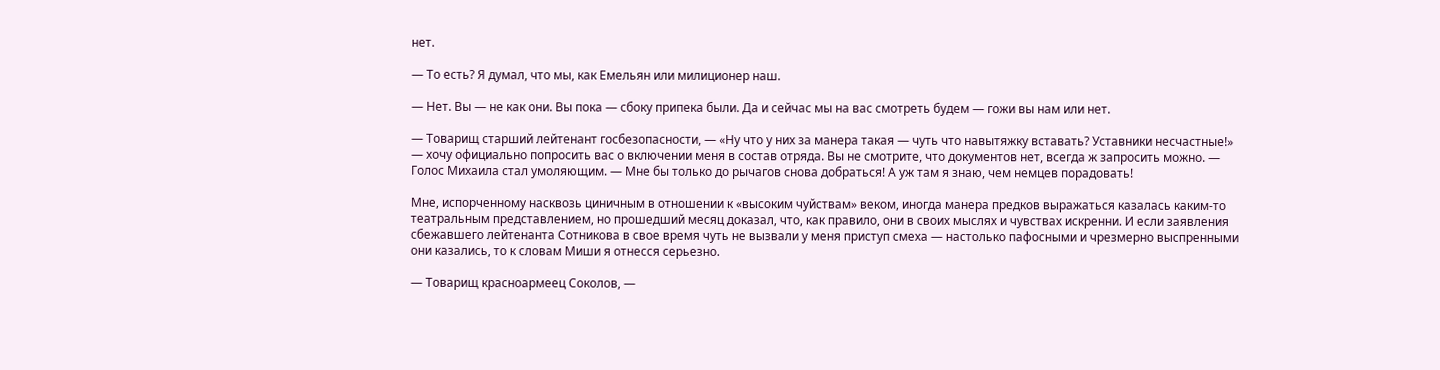нет.

— То есть? Я думал, что мы, как Емельян или милиционер наш.

— Нет. Вы — не как они. Вы пока — сбоку припека были. Да и сейчас мы на вас смотреть будем — гожи вы нам или нет.

— Товарищ старший лейтенант госбезопасности, — «Ну что у них за манера такая — чуть что навытяжку вставать? Уставники несчастные!» — хочу официально попросить вас о включении меня в состав отряда. Вы не смотрите, что документов нет, всегда ж запросить можно. — Голос Михаила стал умоляющим. — Мне бы только до рычагов снова добраться! А уж там я знаю, чем немцев порадовать!

Мне, испорченному насквозь циничным в отношении к «высоким чуйствам» веком, иногда манера предков выражаться казалась каким-то театральным представлением, но прошедший месяц доказал, что, как правило, они в своих мыслях и чувствах искренни. И если заявления сбежавшего лейтенанта Сотникова в свое время чуть не вызвали у меня приступ смеха — настолько пафосными и чрезмерно выспренными они казались, то к словам Миши я отнесся серьезно.

— Товарищ красноармеец Соколов, —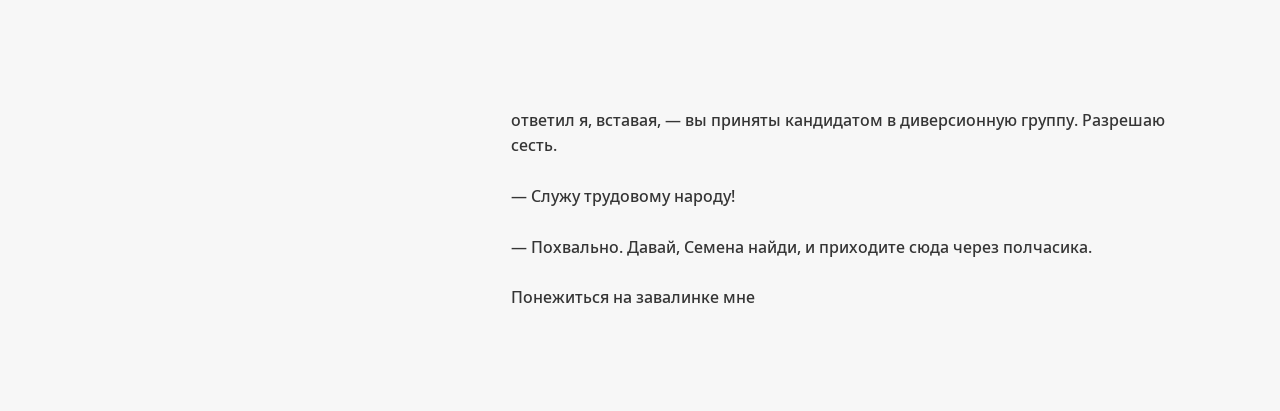ответил я, вставая, — вы приняты кандидатом в диверсионную группу. Разрешаю сесть.

— Служу трудовому народу!

— Похвально. Давай, Семена найди, и приходите сюда через полчасика.

Понежиться на завалинке мне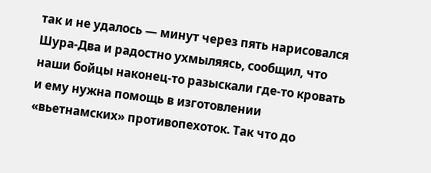так и не удалось — минут через пять нарисовался Шура-Два и радостно ухмыляясь, сообщил, что наши бойцы наконец-то разыскали где-то кровать и ему нужна помощь в изготовлении «вьетнамских» противопехоток. Так что до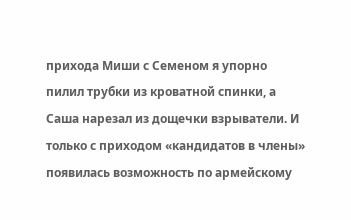прихода Миши с Семеном я упорно пилил трубки из кроватной спинки, а Саша нарезал из дощечки взрыватели. И только с приходом «кандидатов в члены» появилась возможность по армейскому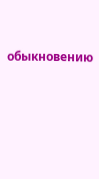обыкновению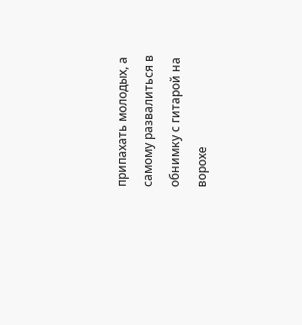припахать молодых, а самому развалиться в обнимку с гитарой на ворохе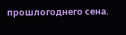прошлогоднего сена.